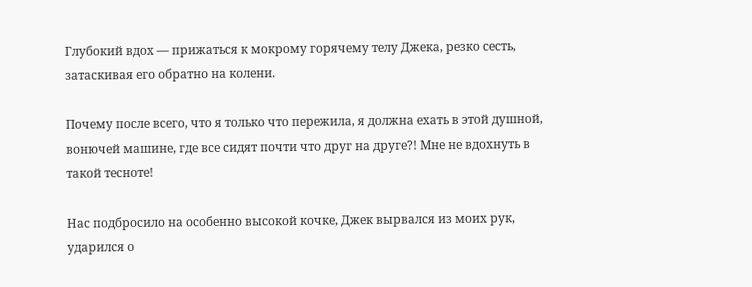Глубокий вдох — прижаться к мокрому горячему телу Джека, резко сесть, затаскивая его обратно на колени.

Почему после всего, что я только что пережила, я должна ехать в этой душной, вонючей машине, где все сидят почти что друг на друге?! Мне не вдохнуть в такой тесноте!

Нас подбросило на особенно высокой кочке, Джек вырвался из моих рук, ударился о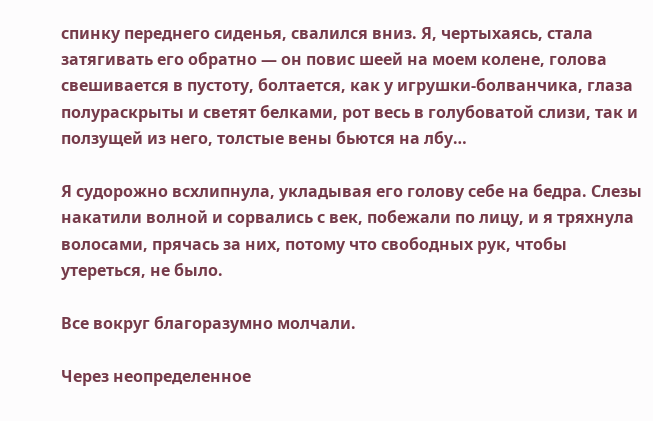спинку переднего сиденья, свалился вниз. Я, чертыхаясь, стала затягивать его обратно — он повис шеей на моем колене, голова свешивается в пустоту, болтается, как у игрушки-болванчика, глаза полураскрыты и светят белками, рот весь в голубоватой слизи, так и ползущей из него, толстые вены бьются на лбу…

Я судорожно всхлипнула, укладывая его голову себе на бедра. Слезы накатили волной и сорвались с век, побежали по лицу, и я тряхнула волосами, прячась за них, потому что свободных рук, чтобы утереться, не было.

Все вокруг благоразумно молчали.

Через неопределенное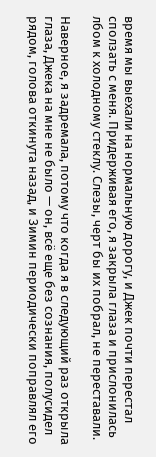время мы выехали на нормальную дорогу, и Джек почти перестал сползать с меня. Придерживая его, я закрыла глаза и прислонилась лбом к холодному стеклу. Слезы, черт бы их побрал, не переставали.

Наверное, я задремала, потому что когда я в следующий раз открыла глаза, Джека на мне не было — он, всё еще без сознания, полусидел рядом, голова откинута назад, и Зимин периодически поправлял его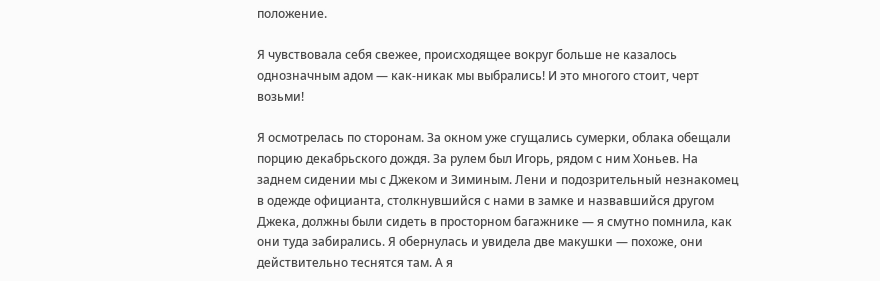положение.

Я чувствовала себя свежее, происходящее вокруг больше не казалось однозначным адом — как-никак мы выбрались! И это многого стоит, черт возьми!

Я осмотрелась по сторонам. За окном уже сгущались сумерки, облака обещали порцию декабрьского дождя. За рулем был Игорь, рядом с ним Хоньев. На заднем сидении мы с Джеком и Зиминым. Лени и подозрительный незнакомец в одежде официанта, столкнувшийся с нами в замке и назвавшийся другом Джека, должны были сидеть в просторном багажнике — я смутно помнила, как они туда забирались. Я обернулась и увидела две макушки — похоже, они действительно теснятся там. А я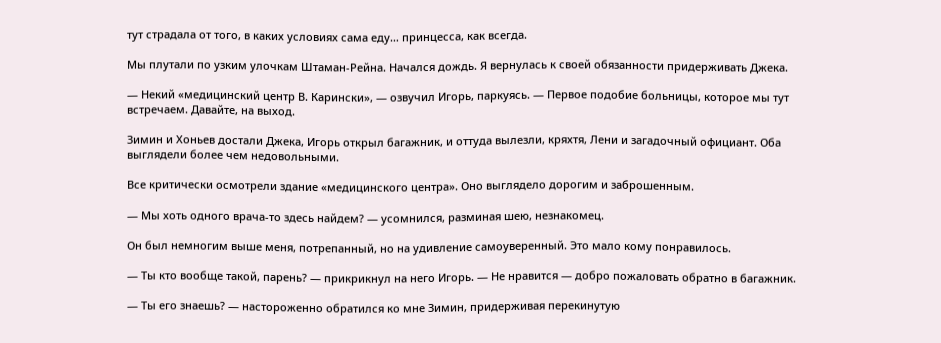тут страдала от того, в каких условиях сама еду… принцесса, как всегда.

Мы плутали по узким улочкам Штаман-Рейна. Начался дождь. Я вернулась к своей обязанности придерживать Джека.

— Некий «медицинский центр В. Карински», — озвучил Игорь, паркуясь. — Первое подобие больницы, которое мы тут встречаем. Давайте, на выход.

Зимин и Хоньев достали Джека, Игорь открыл багажник, и оттуда вылезли, кряхтя, Лени и загадочный официант. Оба выглядели более чем недовольными.

Все критически осмотрели здание «медицинского центра». Оно выглядело дорогим и заброшенным.

— Мы хоть одного врача-то здесь найдем? — усомнился, разминая шею, незнакомец.

Он был немногим выше меня, потрепанный, но на удивление самоуверенный. Это мало кому понравилось.

— Ты кто вообще такой, парень? — прикрикнул на него Игорь. — Не нравится — добро пожаловать обратно в багажник.

— Ты его знаешь? — настороженно обратился ко мне Зимин, придерживая перекинутую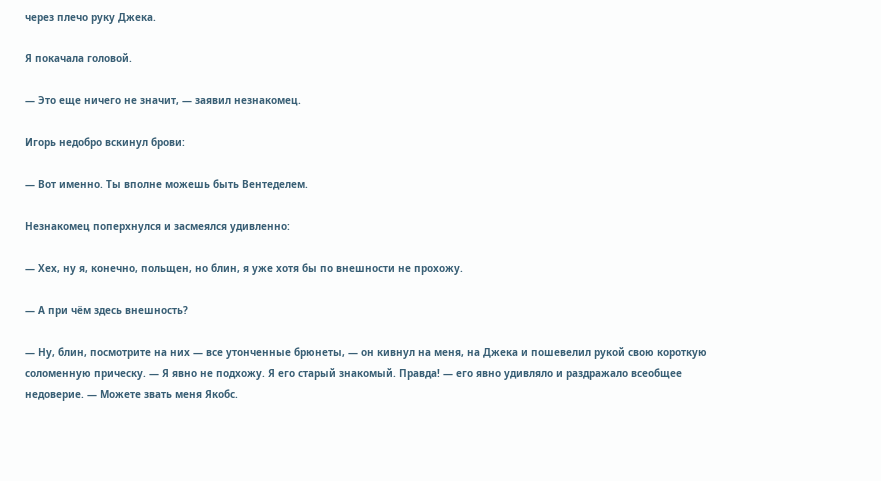через плечо руку Джека.

Я покачала головой.

— Это еще ничего не значит, — заявил незнакомец.

Игорь недобро вскинул брови:

— Вот именно. Ты вполне можешь быть Вентеделем.

Незнакомец поперхнулся и засмеялся удивленно:

— Хех, ну я, конечно, польщен, но блин, я уже хотя бы по внешности не прохожу.

— А при чём здесь внешность?

— Ну, блин, посмотрите на них — все утонченные брюнеты, — он кивнул на меня, на Джека и пошевелил рукой свою короткую соломенную прическу. — Я явно не подхожу. Я его старый знакомый. Правда! — его явно удивляло и раздражало всеобщее недоверие. — Можете звать меня Якобс.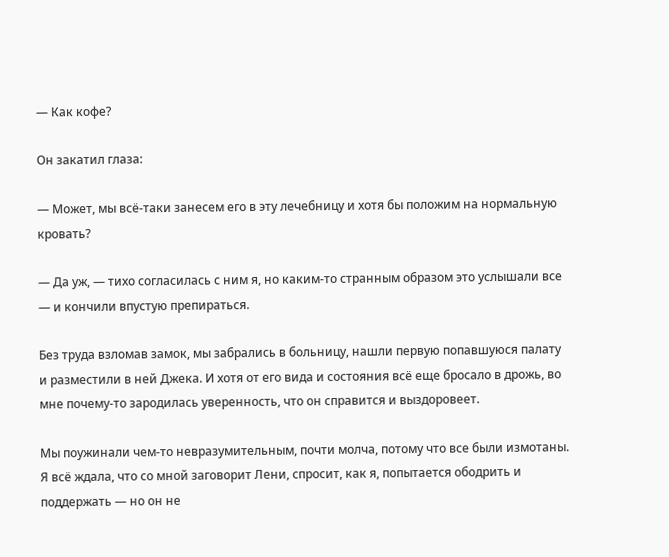— Как кофе?

Он закатил глаза:

— Может, мы всё-таки занесем его в эту лечебницу и хотя бы положим на нормальную кровать?

— Да уж, — тихо согласилась с ним я, но каким-то странным образом это услышали все — и кончили впустую препираться.

Без труда взломав замок, мы забрались в больницу, нашли первую попавшуюся палату и разместили в ней Джека. И хотя от его вида и состояния всё еще бросало в дрожь, во мне почему-то зародилась уверенность, что он справится и выздоровеет.

Мы поужинали чем-то невразумительным, почти молча, потому что все были измотаны. Я всё ждала, что со мной заговорит Лени, спросит, как я, попытается ободрить и поддержать — но он не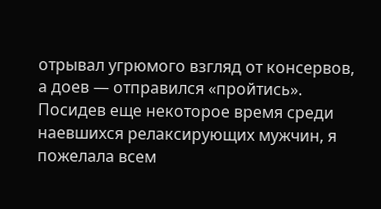отрывал угрюмого взгляд от консервов, а доев — отправился «пройтись». Посидев еще некоторое время среди наевшихся релаксирующих мужчин, я пожелала всем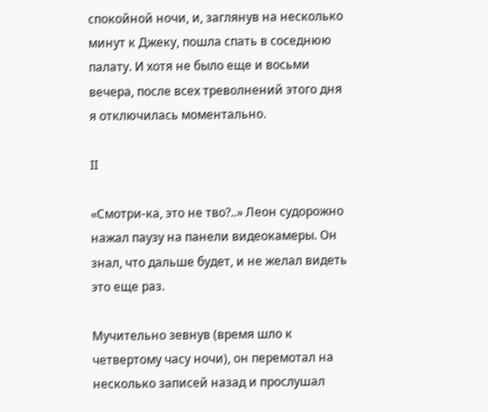спокойной ночи, и, заглянув на несколько минут к Джеку, пошла спать в соседнюю палату. И хотя не было еще и восьми вечера, после всех треволнений этого дня я отключилась моментально.

II

«Смотри-ка, это не тво?..» Леон судорожно нажал паузу на панели видеокамеры. Он знал, что дальше будет, и не желал видеть это еще раз.

Мучительно зевнув (время шло к четвертому часу ночи), он перемотал на несколько записей назад и прослушал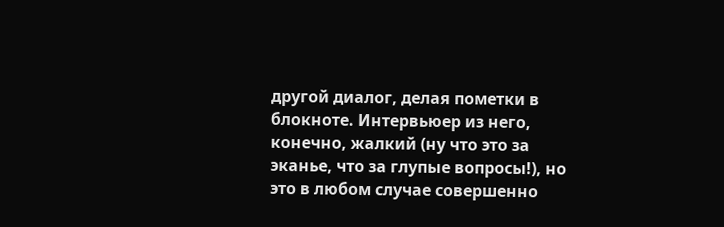другой диалог, делая пометки в блокноте. Интервьюер из него, конечно, жалкий (ну что это за эканье, что за глупые вопросы!), но это в любом случае совершенно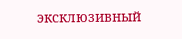эксклюзивный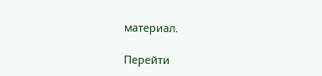материал.

Перейти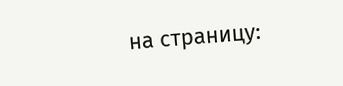на страницу: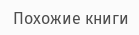Похожие книги